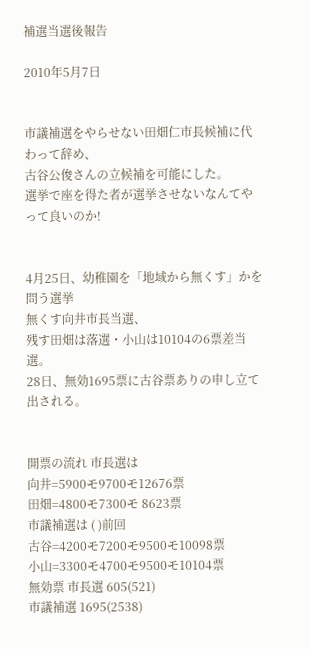補選当選後報告

2010年5月7日


市議補選をやらせない田畑仁市長候補に代わって辞め、
古谷公俊さんの立候補を可能にした。
選挙で座を得た者が選挙させないなんてやって良いのか!


4月25日、幼稚園を「地域から無くす」かを問う選挙
無くす向井市長当選、
残す田畑は落選・小山は10104の6票差当選。
28日、無効1695票に古谷票ありの申し立て出される。


開票の流れ 市長選は
向井=5900モ9700モ12676票
田畑=4800モ7300モ 8623票
市議補選は ( )前回
古谷=4200モ7200モ9500モ10098票
小山=3300モ4700モ9500モ10104票
無効票 市長選 605(521)
市議補選 1695(2538)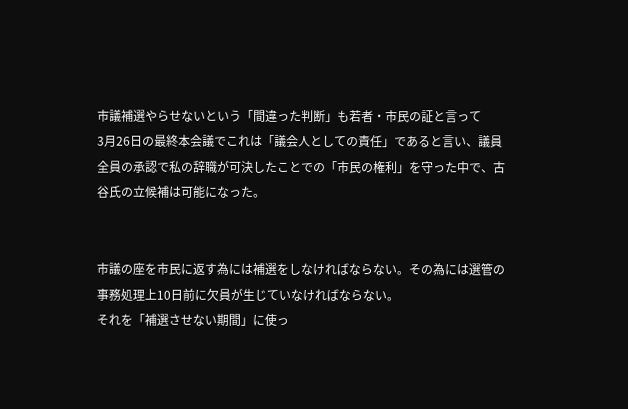市議補選やらせないという「間違った判断」も若者・市民の証と言って
3月26日の最終本会議でこれは「議会人としての責任」であると言い、議員
全員の承認で私の辞職が可決したことでの「市民の権利」を守った中で、古
谷氏の立候補は可能になった。


市議の座を市民に返す為には補選をしなければならない。その為には選管の
事務処理上10日前に欠員が生じていなければならない。
それを「補選させない期間」に使っ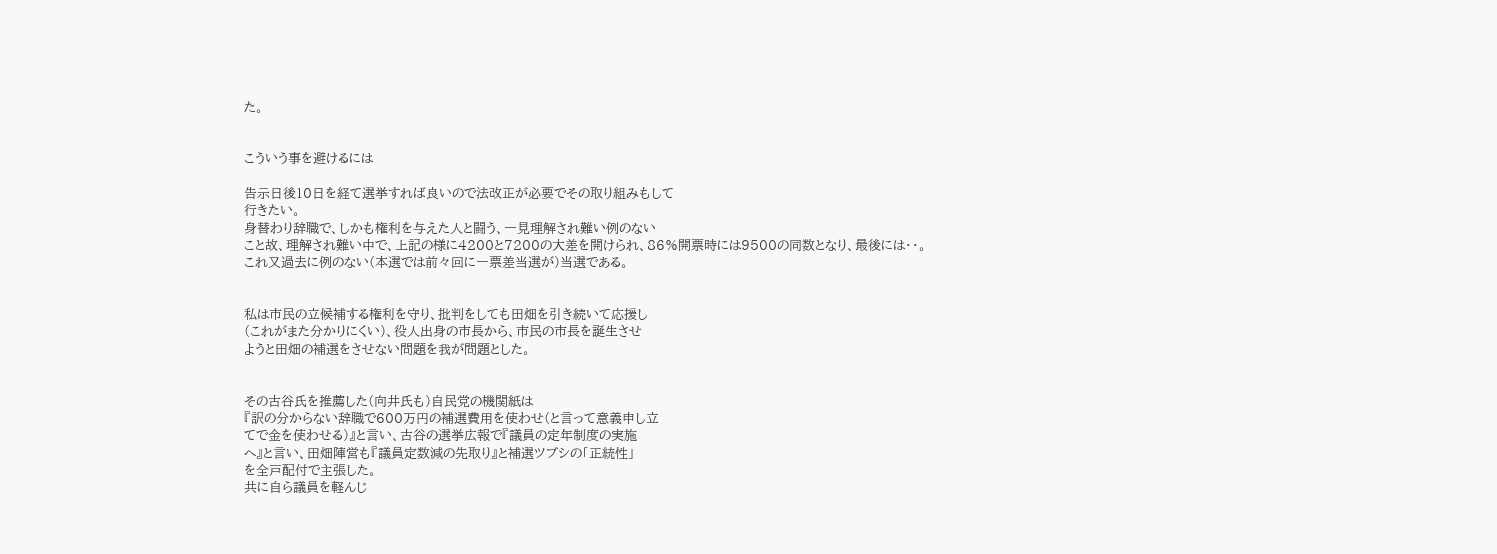た。


こういう事を避けるには

告示日後10日を経て選挙すれば良いので法改正が必要でその取り組みもして
行きたい。
身替わり辞職で、しかも権利を与えた人と闘う、一見理解され難い例のない
こと故、理解され難い中で、上記の様に4200と7200の大差を開けられ、86%開票時には9500の同数となり、最後には・・。
これ又過去に例のない(本選では前々回に一票差当選が)当選である。


私は市民の立候補する権利を守り、批判をしても田畑を引き続いて応援し
(これがまた分かりにくい)、役人出身の市長から、市民の市長を誕生させ
ようと田畑の補選をさせない問題を我が問題とした。


その古谷氏を推薦した(向井氏も)自民党の機関紙は
『訳の分からない辞職で600万円の補選費用を使わせ(と言って意義申し立
てで金を使わせる)』と言い、古谷の選挙広報で『議員の定年制度の実施
へ』と言い、田畑陣営も『議員定数減の先取り』と補選ツブシの「正統性」
を全戸配付で主張した。
共に自ら議員を軽んじ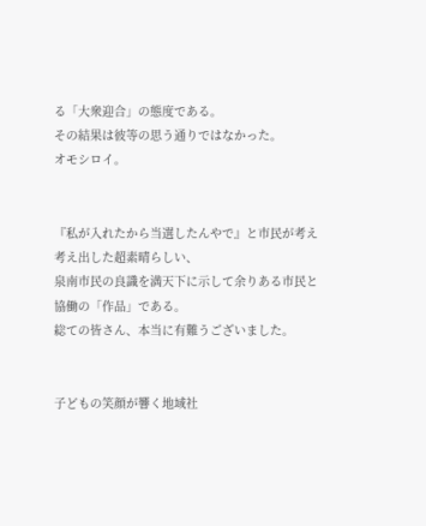る「大衆迎合」の態度である。
その結果は彼等の思う通りではなかった。
オモシロイ。


『私が入れたから当選したんやで』と市民が考え考え出した超素晴らしい、
泉南市民の良識を満天下に示して余りある市民と協働の「作品」である。
総ての皆さん、本当に有難うございました。


子どもの笑顔が響く地域社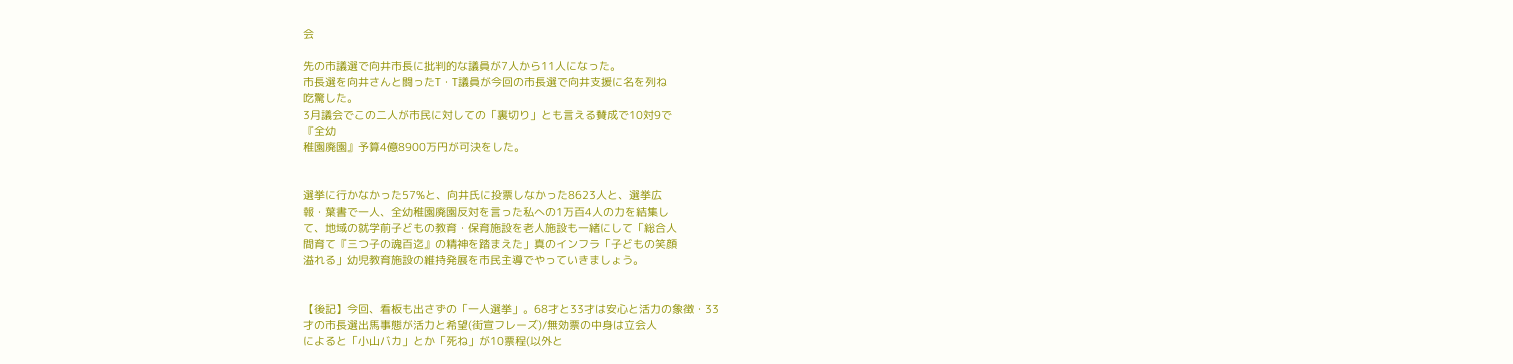会

先の市議選で向井市長に批判的な議員が7人から11人になった。
市長選を向井さんと闘ったT・T議員が今回の市長選で向井支援に名を列ね
吃驚した。
3月議会でこの二人が市民に対しての「裏切り」とも言える賛成で10対9で
『全幼
稚園廃園』予算4億8900万円が可決をした。


選挙に行かなかった57%と、向井氏に投票しなかった8623人と、選挙広
報・葉書で一人、全幼稚園廃園反対を言った私への1万百4人の力を結集し
て、地域の就学前子どもの教育・保育施設を老人施設も一緒にして「総合人
間育て『三つ子の魂百迄』の精神を踏まえた」真のインフラ「子どもの笑顔
溢れる」幼児教育施設の維持発展を市民主導でやっていきましょう。


【後記】今回、看板も出さずの「一人選挙」。68才と33才は安心と活力の象徴・33
才の市長選出馬事態が活力と希望(街宣フレーズ)/無効票の中身は立会人
によると「小山バカ」とか「死ね」が10票程(以外と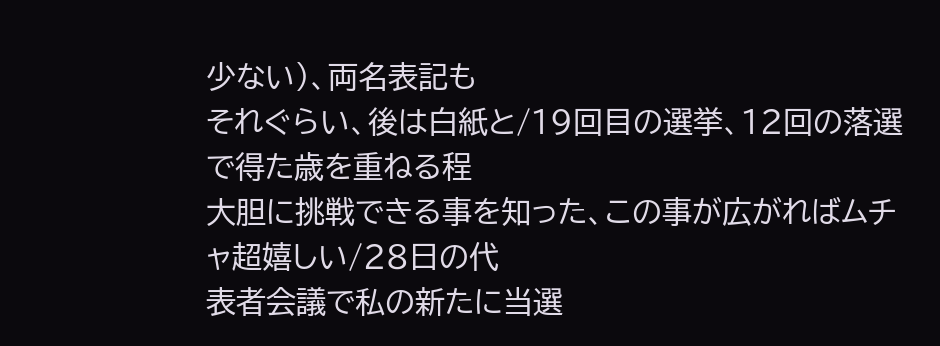少ない)、両名表記も
それぐらい、後は白紙と/19回目の選挙、12回の落選で得た歳を重ねる程
大胆に挑戦できる事を知った、この事が広がればムチャ超嬉しい/28日の代
表者会議で私の新たに当選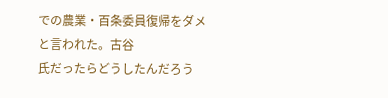での農業・百条委員復帰をダメと言われた。古谷
氏だったらどうしたんだろう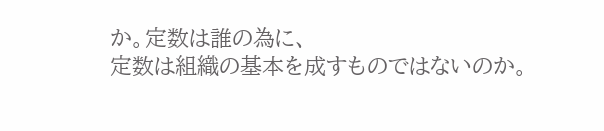か。定数は誰の為に、
定数は組織の基本を成すものではないのか。